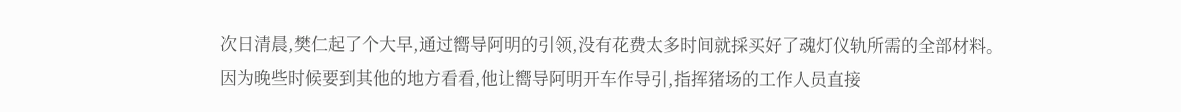次日清晨,樊仁起了个大早,通过嚮导阿明的引领,没有花费太多时间就採买好了魂灯仪轨所需的全部材料。
因为晚些时候要到其他的地方看看,他让嚮导阿明开车作导引,指挥猪场的工作人员直接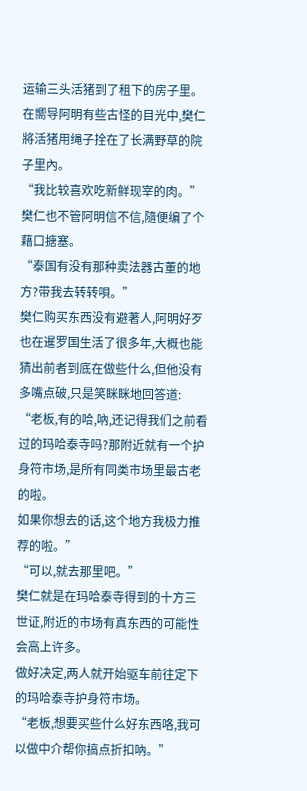运输三头活猪到了租下的房子里。
在嚮导阿明有些古怪的目光中,樊仁將活猪用绳子拴在了长满野草的院子里內。
“我比较喜欢吃新鲜现宰的肉。”
樊仁也不管阿明信不信,隨便编了个藉口搪塞。
“泰国有没有那种卖法器古董的地方?带我去转转唄。”
樊仁购买东西没有避著人,阿明好歹也在暹罗国生活了很多年,大概也能猜出前者到底在做些什么,但他没有多嘴点破,只是笑眯眯地回答道:
“老板,有的哈,吶,还记得我们之前看过的玛哈泰寺吗?那附近就有一个护身符市场,是所有同类市场里最古老的啦。
如果你想去的话,这个地方我极力推荐的啦。”
“可以,就去那里吧。”
樊仁就是在玛哈泰寺得到的十方三世证,附近的市场有真东西的可能性会高上许多。
做好决定,两人就开始驱车前往定下的玛哈泰寺护身符市场。
“老板,想要买些什么好东西咯,我可以做中介帮你搞点折扣吶。”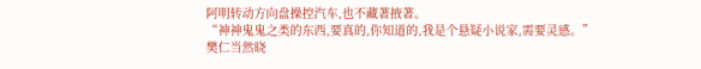阿明转动方向盘操控汽车,也不藏著掖著。
“神神鬼鬼之类的东西,要真的,你知道的,我是个悬疑小说家,需要灵感。”
樊仁当然晓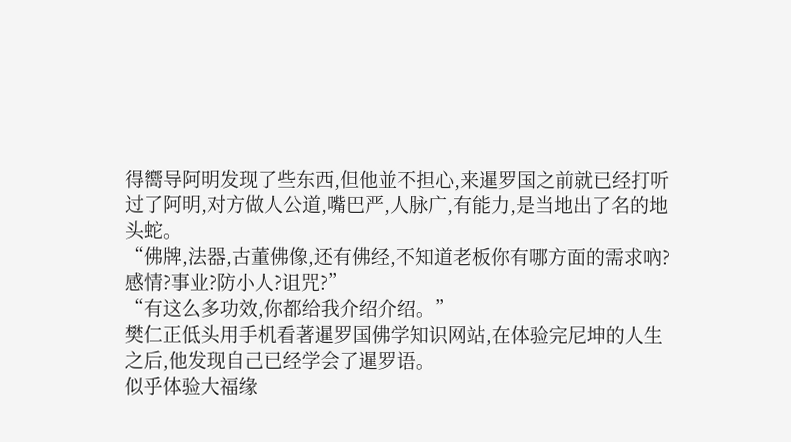得嚮导阿明发现了些东西,但他並不担心,来暹罗国之前就已经打听过了阿明,对方做人公道,嘴巴严,人脉广,有能力,是当地出了名的地头蛇。
“佛牌,法器,古董佛像,还有佛经,不知道老板你有哪方面的需求吶?
感情?事业?防小人?诅咒?”
“有这么多功效,你都给我介绍介绍。”
樊仁正低头用手机看著暹罗国佛学知识网站,在体验完尼坤的人生之后,他发现自己已经学会了暹罗语。
似乎体验大福缘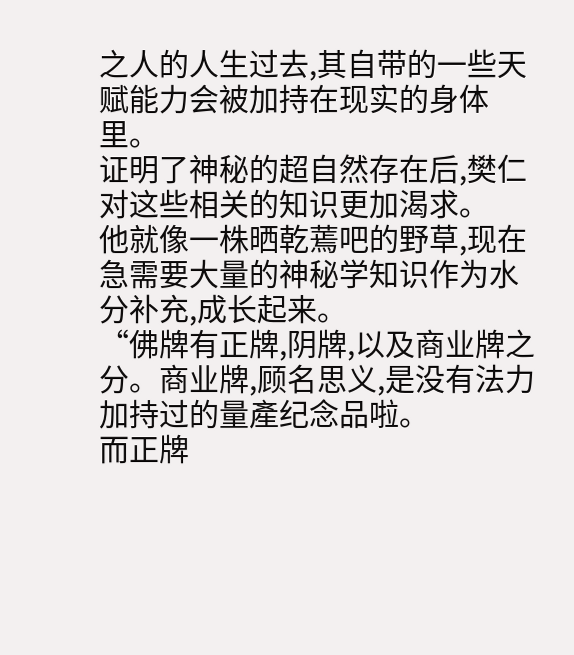之人的人生过去,其自带的一些天赋能力会被加持在现实的身体里。
证明了神秘的超自然存在后,樊仁对这些相关的知识更加渴求。
他就像一株晒乾蔫吧的野草,现在急需要大量的神秘学知识作为水分补充,成长起来。
“佛牌有正牌,阴牌,以及商业牌之分。商业牌,顾名思义,是没有法力加持过的量產纪念品啦。
而正牌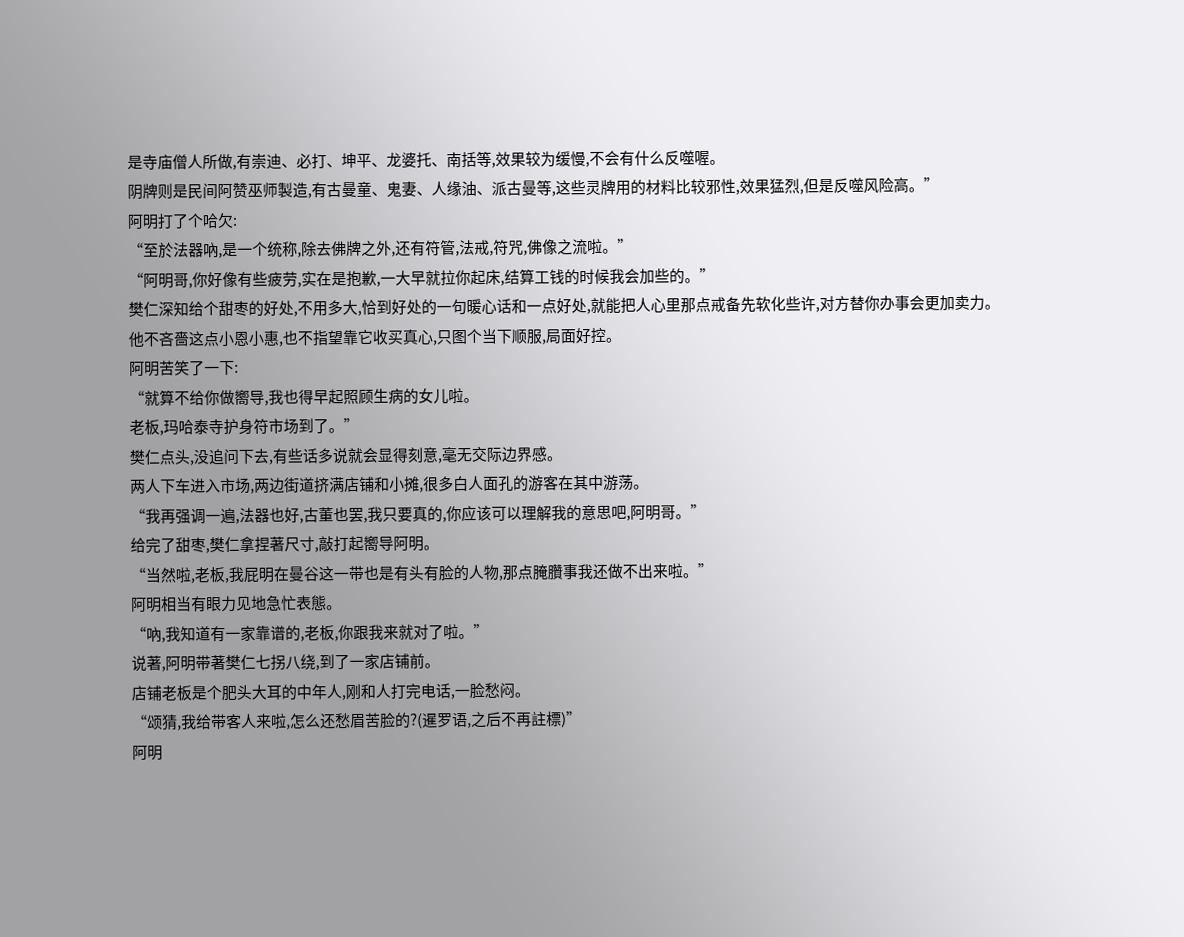是寺庙僧人所做,有崇迪、必打、坤平、龙婆托、南括等,效果较为缓慢,不会有什么反噬喔。
阴牌则是民间阿赞巫师製造,有古曼童、鬼妻、人缘油、派古曼等,这些灵牌用的材料比较邪性,效果猛烈,但是反噬风险高。”
阿明打了个哈欠:
“至於法器吶,是一个统称,除去佛牌之外,还有符管,法戒,符咒,佛像之流啦。”
“阿明哥,你好像有些疲劳,实在是抱歉,一大早就拉你起床,结算工钱的时候我会加些的。”
樊仁深知给个甜枣的好处,不用多大,恰到好处的一句暖心话和一点好处,就能把人心里那点戒备先软化些许,对方替你办事会更加卖力。
他不吝嗇这点小恩小惠,也不指望靠它收买真心,只图个当下顺服,局面好控。
阿明苦笑了一下:
“就算不给你做嚮导,我也得早起照顾生病的女儿啦。
老板,玛哈泰寺护身符市场到了。”
樊仁点头,没追问下去,有些话多说就会显得刻意,毫无交际边界感。
两人下车进入市场,两边街道挤满店铺和小摊,很多白人面孔的游客在其中游荡。
“我再强调一遍,法器也好,古董也罢,我只要真的,你应该可以理解我的意思吧,阿明哥。”
给完了甜枣,樊仁拿捏著尺寸,敲打起嚮导阿明。
“当然啦,老板,我屁明在曼谷这一带也是有头有脸的人物,那点腌臢事我还做不出来啦。”
阿明相当有眼力见地急忙表態。
“吶,我知道有一家靠谱的,老板,你跟我来就对了啦。”
说著,阿明带著樊仁七拐八绕,到了一家店铺前。
店铺老板是个肥头大耳的中年人,刚和人打完电话,一脸愁闷。
“颂猜,我给带客人来啦,怎么还愁眉苦脸的?(暹罗语,之后不再註標)”
阿明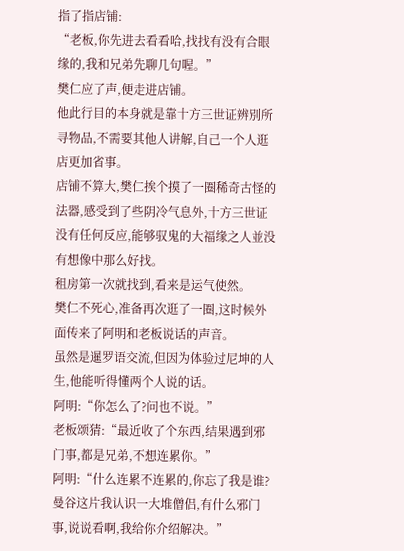指了指店铺:
“老板,你先进去看看哈,找找有没有合眼缘的,我和兄弟先聊几句喔。”
樊仁应了声,便走进店铺。
他此行目的本身就是靠十方三世证辨別所寻物品,不需要其他人讲解,自己一个人逛店更加省事。
店铺不算大,樊仁挨个摸了一圈稀奇古怪的法器,感受到了些阴冷气息外,十方三世证没有任何反应,能够驭鬼的大福缘之人並没有想像中那么好找。
租房第一次就找到,看来是运气使然。
樊仁不死心,准备再次逛了一圈,这时候外面传来了阿明和老板说话的声音。
虽然是暹罗语交流,但因为体验过尼坤的人生,他能听得懂两个人说的话。
阿明:“你怎么了?问也不说。”
老板颂猜:“最近收了个东西,结果遇到邪门事,都是兄弟,不想连累你。”
阿明:“什么连累不连累的,你忘了我是谁?曼谷这片我认识一大堆僧侣,有什么邪门事,说说看啊,我给你介绍解决。”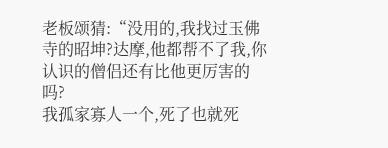老板颂猜:“没用的,我找过玉佛寺的昭坤?达摩,他都帮不了我,你认识的僧侣还有比他更厉害的吗?
我孤家寡人一个,死了也就死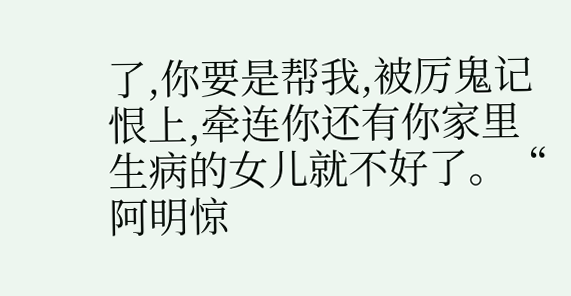了,你要是帮我,被厉鬼记恨上,牵连你还有你家里生病的女儿就不好了。“
阿明惊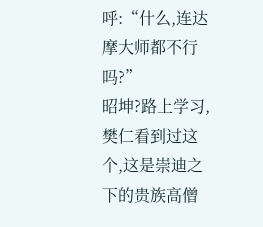呼:“什么,连达摩大师都不行吗?”
昭坤?路上学习,樊仁看到过这个,这是崇迪之下的贵族高僧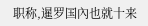职称,暹罗国內也就十来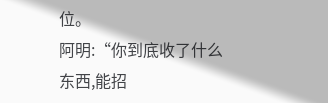位。
阿明:“你到底收了什么东西,能招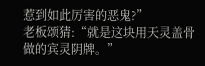惹到如此厉害的恶鬼?”
老板颂猜:“就是这块用天灵盖骨做的宾灵阴牌。”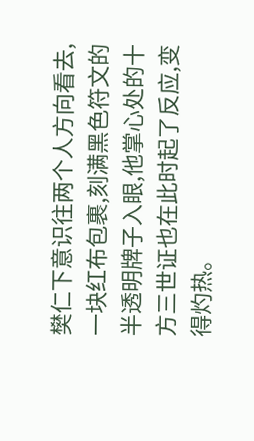樊仁下意识往两个人方向看去,一块红布包裹,刻满黑色符文的半透明牌子入眼,他掌心处的十方三世证也在此时起了反应,变得灼热。